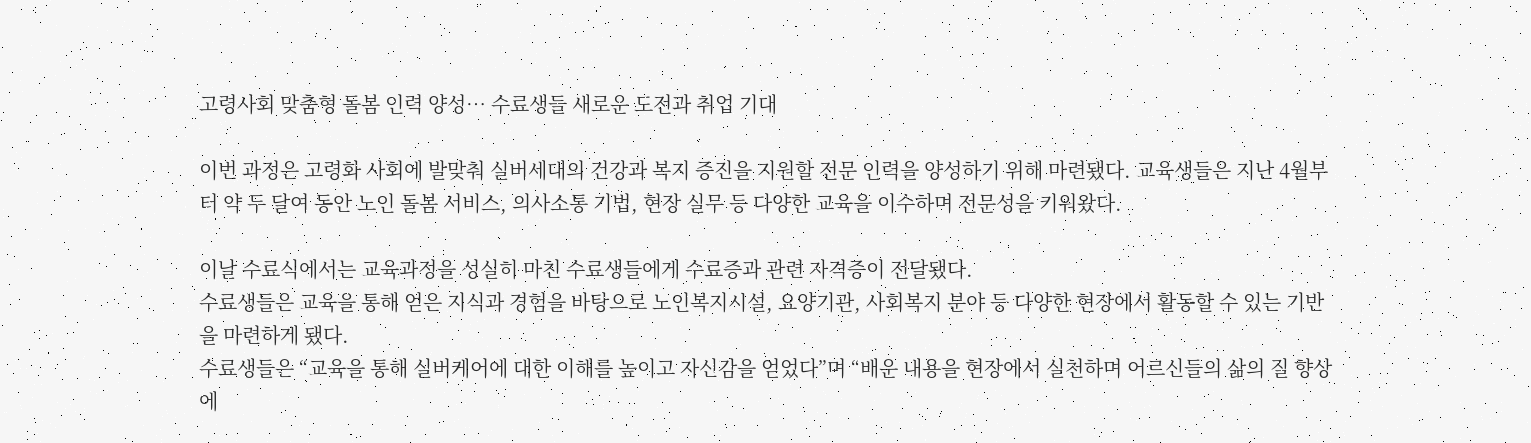고령사회 맞춤형 돌봄 인력 양성… 수료생들 새로운 도전과 취업 기대

이번 과정은 고령화 사회에 발맞춰 실버세대의 건강과 복지 증진을 지원할 전문 인력을 양성하기 위해 마련됐다. 교육생들은 지난 4월부터 약 두 달여 동안 노인 돌봄 서비스, 의사소통 기법, 현장 실무 등 다양한 교육을 이수하며 전문성을 키워왔다.

이날 수료식에서는 교육과정을 성실히 마친 수료생들에게 수료증과 관련 자격증이 전달됐다.
수료생들은 교육을 통해 얻은 지식과 경험을 바탕으로 노인복지시설, 요양기관, 사회복지 분야 등 다양한 현장에서 활동할 수 있는 기반을 마련하게 됐다.
수료생들은 “교육을 통해 실버케어에 대한 이해를 높이고 자신감을 얻었다”며 “배운 내용을 현장에서 실천하며 어르신들의 삶의 질 향상에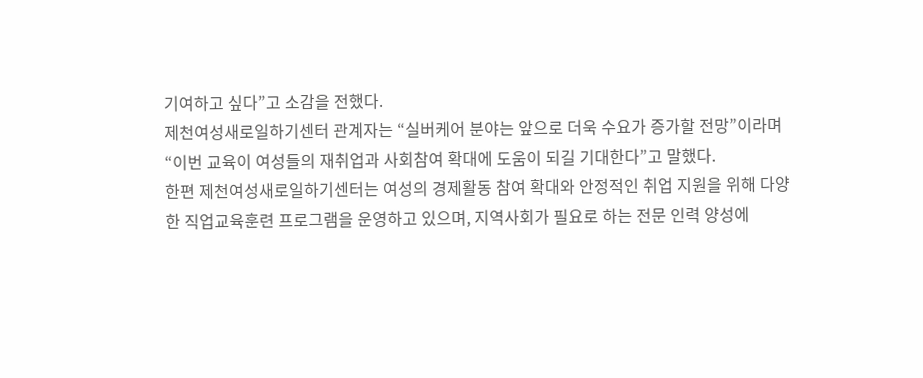기여하고 싶다”고 소감을 전했다.
제천여성새로일하기센터 관계자는 “실버케어 분야는 앞으로 더욱 수요가 증가할 전망”이라며 “이번 교육이 여성들의 재취업과 사회참여 확대에 도움이 되길 기대한다”고 말했다.
한편 제천여성새로일하기센터는 여성의 경제활동 참여 확대와 안정적인 취업 지원을 위해 다양한 직업교육훈련 프로그램을 운영하고 있으며, 지역사회가 필요로 하는 전문 인력 양성에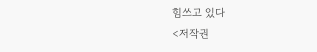힘쓰고 있다
<저작권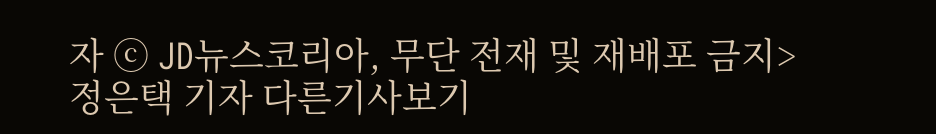자 ⓒ JD뉴스코리아, 무단 전재 및 재배포 금지>
정은택 기자 다른기사보기